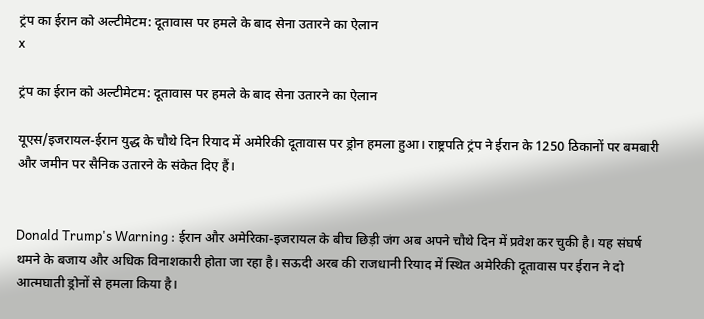ट्रंप का ईरान को अल्टीमेटम: दूतावास पर हमले के बाद सेना उतारने का ऐलान
x

ट्रंप का ईरान को अल्टीमेटम: दूतावास पर हमले के बाद सेना उतारने का ऐलान

यूएस/इजरायल-ईरान युद्ध के चौथे दिन रियाद में अमेरिकी दूतावास पर ड्रोन हमला हुआ। राष्ट्रपति ट्रंप ने ईरान के 1250 ठिकानों पर बमबारी और जमीन पर सैनिक उतारने के संकेत दिए हैं।


Donald Trump's Warning : ईरान और अमेरिका-इजरायल के बीच छिड़ी जंग अब अपने चौथे दिन में प्रवेश कर चुकी है। यह संघर्ष थमने के बजाय और अधिक विनाशकारी होता जा रहा है। सऊदी अरब की राजधानी रियाद में स्थित अमेरिकी दूतावास पर ईरान ने दो आत्मघाती ड्रोनों से हमला किया है।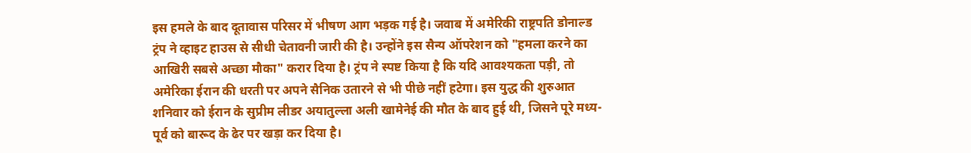इस हमले के बाद दूतावास परिसर में भीषण आग भड़क गई है। जवाब में अमेरिकी राष्ट्रपति डोनाल्ड ट्रंप ने व्हाइट हाउस से सीधी चेतावनी जारी की है। उन्होंने इस सैन्य ऑपरेशन को "हमला करने का आखिरी सबसे अच्छा मौका" करार दिया है। ट्रंप ने स्पष्ट किया है कि यदि आवश्यकता पड़ी, तो अमेरिका ईरान की धरती पर अपने सैनिक उतारने से भी पीछे नहीं हटेगा। इस युद्ध की शुरुआत शनिवार को ईरान के सुप्रीम लीडर अयातुल्ला अली खामेनेई की मौत के बाद हुई थी, जिसने पूरे मध्य-पूर्व को बारूद के ढेर पर खड़ा कर दिया है।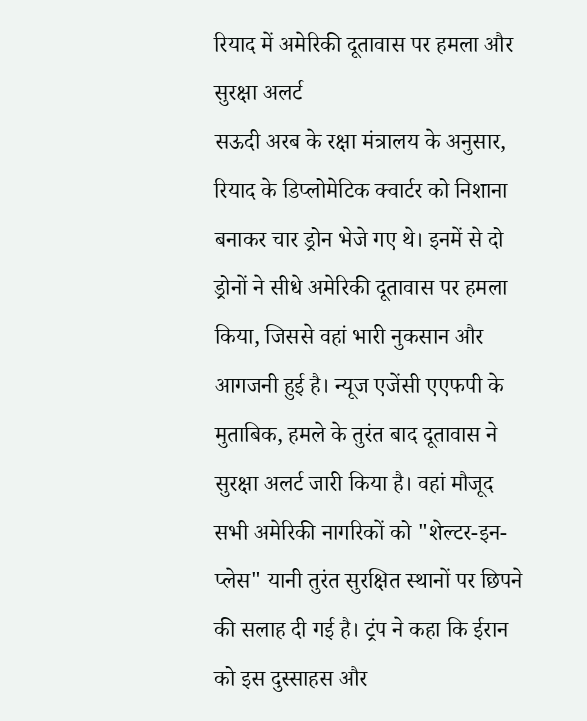रियाद में अमेरिकी दूतावास पर हमला और सुरक्षा अलर्ट
सऊदी अरब के रक्षा मंत्रालय के अनुसार, रियाद के डिप्लोमेटिक क्वार्टर को निशाना बनाकर चार ड्रोन भेजे गए थे। इनमें से दो ड्रोनों ने सीधे अमेरिकी दूतावास पर हमला किया, जिससे वहां भारी नुकसान और आगजनी हुई है। न्यूज एजेंसी एएफपी के मुताबिक, हमले के तुरंत बाद दूतावास ने सुरक्षा अलर्ट जारी किया है। वहां मौजूद सभी अमेरिकी नागरिकों को "शेल्टर-इन-प्लेस" यानी तुरंत सुरक्षित स्थानों पर छिपने की सलाह दी गई है। ट्रंप ने कहा कि ईरान को इस दुस्साहस और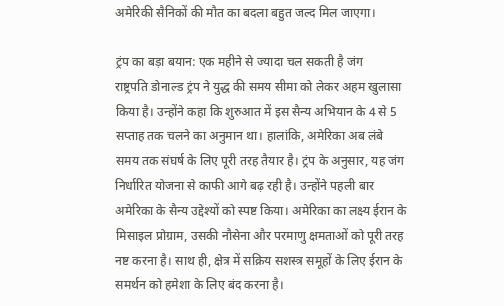अमेरिकी सैनिकों की मौत का बदला बहुत जल्द मिल जाएगा।

ट्रंप का बड़ा बयान: एक महीने से ज्यादा चल सकती है जंग
राष्ट्रपति डोनाल्ड ट्रंप ने युद्ध की समय सीमा को लेकर अहम खुलासा किया है। उन्होंने कहा कि शुरुआत में इस सैन्य अभियान के 4 से 5 सप्ताह तक चलने का अनुमान था। हालांकि, अमेरिका अब लंबे समय तक संघर्ष के लिए पूरी तरह तैयार है। ट्रंप के अनुसार, यह जंग निर्धारित योजना से काफी आगे बढ़ रही है। उन्होंने पहली बार अमेरिका के सैन्य उद्देश्यों को स्पष्ट किया। अमेरिका का लक्ष्य ईरान के मिसाइल प्रोग्राम, उसकी नौसेना और परमाणु क्षमताओं को पूरी तरह नष्ट करना है। साथ ही, क्षेत्र में सक्रिय सशस्त्र समूहों के लिए ईरान के समर्थन को हमेशा के लिए बंद करना है।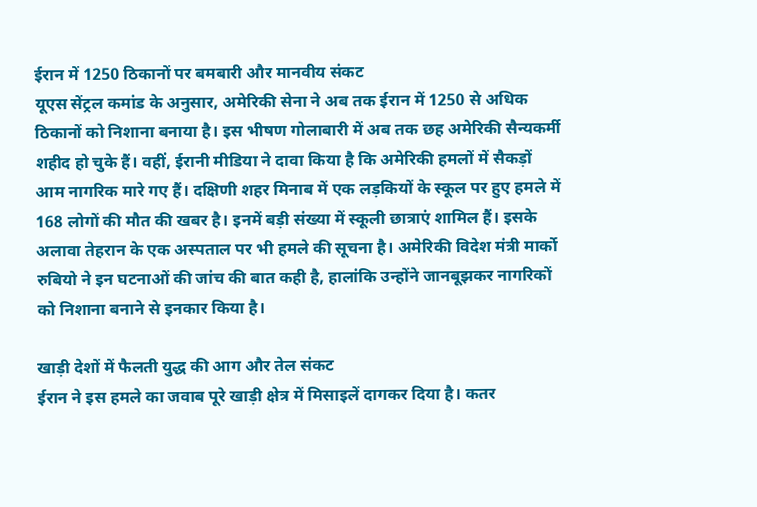ईरान में 1250 ठिकानों पर बमबारी और मानवीय संकट
यूएस सेंट्रल कमांड के अनुसार, अमेरिकी सेना ने अब तक ईरान में 1250 से अधिक ठिकानों को निशाना बनाया है। इस भीषण गोलाबारी में अब तक छह अमेरिकी सैन्यकर्मी शहीद हो चुके हैं। वहीं, ईरानी मीडिया ने दावा किया है कि अमेरिकी हमलों में सैकड़ों आम नागरिक मारे गए हैं। दक्षिणी शहर मिनाब में एक लड़कियों के स्कूल पर हुए हमले में 168 लोगों की मौत की खबर है। इनमें बड़ी संख्या में स्कूली छात्राएं शामिल हैं। इसके अलावा तेहरान के एक अस्पताल पर भी हमले की सूचना है। अमेरिकी विदेश मंत्री मार्को रुबियो ने इन घटनाओं की जांच की बात कही है, हालांकि उन्होंने जानबूझकर नागरिकों को निशाना बनाने से इनकार किया है।

खाड़ी देशों में फैलती युद्ध की आग और तेल संकट
ईरान ने इस हमले का जवाब पूरे खाड़ी क्षेत्र में मिसाइलें दागकर दिया है। कतर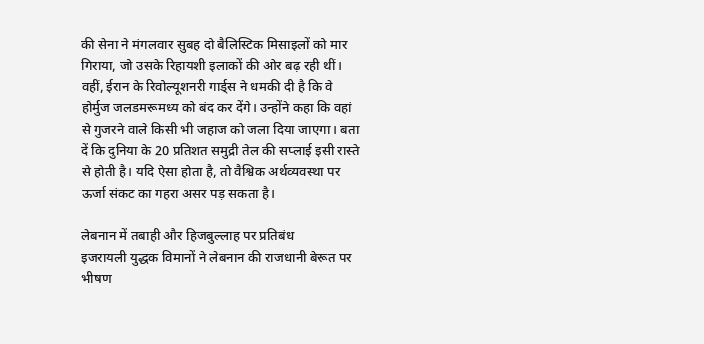की सेना ने मंगलवार सुबह दो बैलिस्टिक मिसाइलों को मार गिराया, जो उसके रिहायशी इलाकों की ओर बढ़ रही थीं। वहीं, ईरान के रिवोल्यूशनरी गार्ड्स ने धमकी दी है कि वे होर्मुज जलडमरूमध्य को बंद कर देंगे। उन्होंने कहा कि वहां से गुजरने वाले किसी भी जहाज को जला दिया जाएगा। बता दें कि दुनिया के 20 प्रतिशत समुद्री तेल की सप्लाई इसी रास्ते से होती है। यदि ऐसा होता है, तो वैश्विक अर्थव्यवस्था पर ऊर्जा संकट का गहरा असर पड़ सकता है।

लेबनान में तबाही और हिजबुल्लाह पर प्रतिबंध
इजरायली युद्धक विमानों ने लेबनान की राजधानी बेरूत पर भीषण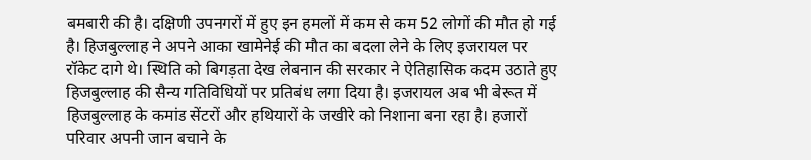बमबारी की है। दक्षिणी उपनगरों में हुए इन हमलों में कम से कम 52 लोगों की मौत हो गई है। हिजबुल्लाह ने अपने आका खामेनेई की मौत का बदला लेने के लिए इजरायल पर रॉकेट दागे थे। स्थिति को बिगड़ता देख लेबनान की सरकार ने ऐतिहासिक कदम उठाते हुए हिजबुल्लाह की सैन्य गतिविधियों पर प्रतिबंध लगा दिया है। इजरायल अब भी बेरूत में हिजबुल्लाह के कमांड सेंटरों और हथियारों के जखीरे को निशाना बना रहा है। हजारों परिवार अपनी जान बचाने के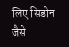लिए सिडोन जैसे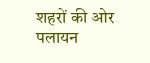शहरों की ओर पलायन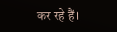कर रहे हैं।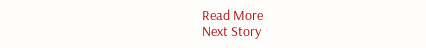Read More
Next Story